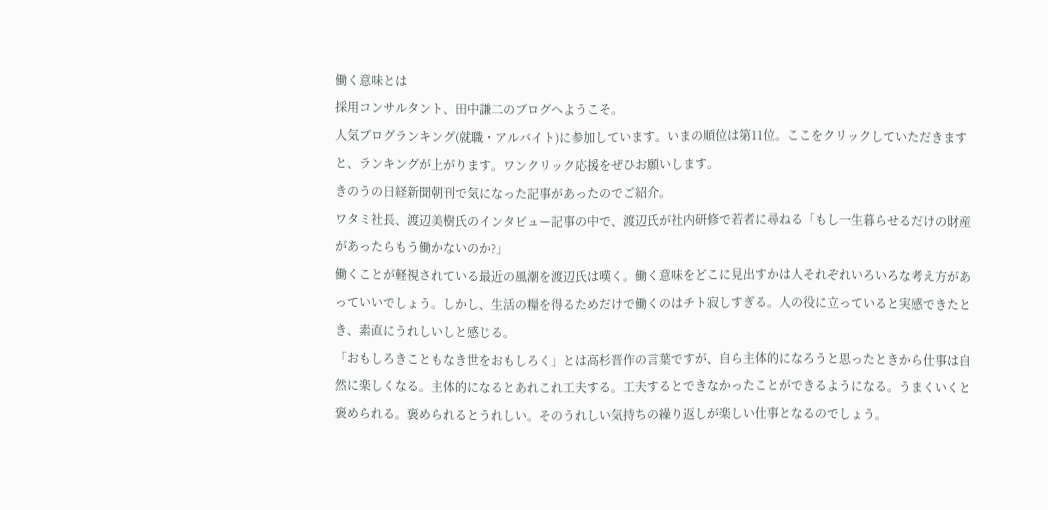働く意味とは
採用コンサルタント、田中謙二のブログへようこそ。
人気ブログランキング(就職・アルバイト)に参加しています。いまの順位は第11位。ここをクリックしていただきますと、ランキングが上がります。ワンクリック応援をぜひお願いします。
きのうの日経新聞朝刊で気になった記事があったのでご紹介。
ワタミ社長、渡辺美樹氏のインタビュー記事の中で、渡辺氏が社内研修で若者に尋ねる「もし一生暮らせるだけの財産があったらもう働かないのか?」
働くことが軽視されている最近の風潮を渡辺氏は嘆く。働く意味をどこに見出すかは人それぞれいろいろな考え方があっていいでしょう。しかし、生活の糧を得るためだけで働くのはチト寂しすぎる。人の役に立っていると実感できたとき、素直にうれしいしと感じる。
「おもしろきこともなき世をおもしろく」とは高杉晋作の言葉ですが、自ら主体的になろうと思ったときから仕事は自然に楽しくなる。主体的になるとあれこれ工夫する。工夫するとできなかったことができるようになる。うまくいくと褒められる。褒められるとうれしい。そのうれしい気持ちの繰り返しが楽しい仕事となるのでしょう。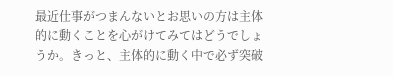最近仕事がつまんないとお思いの方は主体的に動くことを心がけてみてはどうでしょうか。きっと、主体的に動く中で必ず突破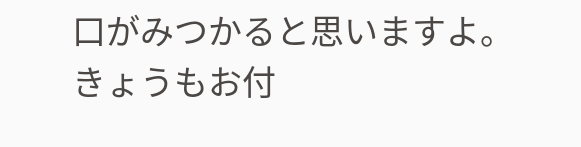口がみつかると思いますよ。
きょうもお付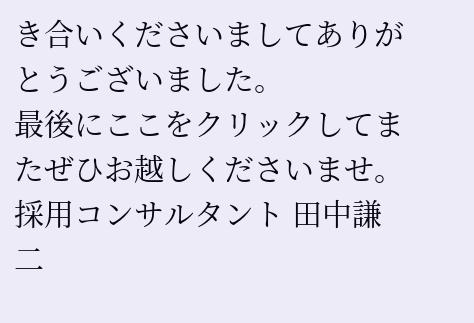き合いくださいましてありがとうございました。
最後にここをクリックしてまたぜひお越しくださいませ。
採用コンサルタント 田中謙二